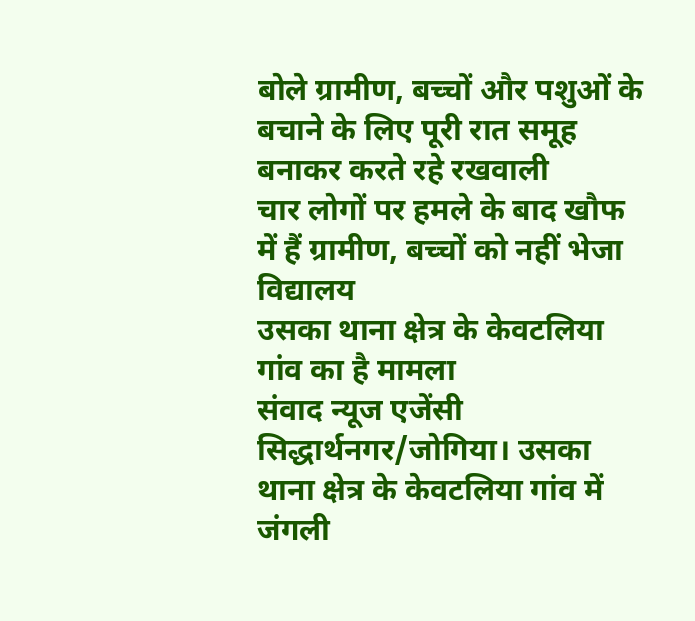बोले ग्रामीण, बच्चों और पशुओं के बचाने के लिए पूरी रात समूह बनाकर करते रहे रखवाली
चार लोगों पर हमले के बाद खौफ में हैं ग्रामीण, बच्चों को नहीं भेजा विद्यालय
उसका थाना क्षेत्र के केवटलिया गांव का है मामला
संवाद न्यूज एजेंसी
सिद्धार्थनगर/जोगिया। उसका थाना क्षेत्र के केवटलिया गांव में जंगली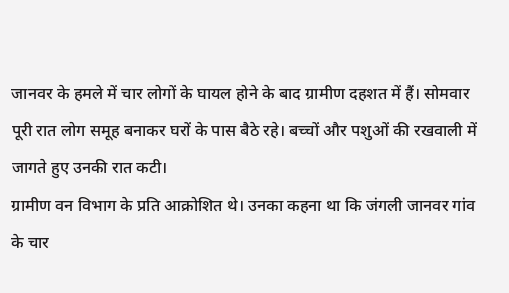जानवर के हमले में चार लोगों के घायल होने के बाद ग्रामीण दहशत में हैं। सोमवार पूरी रात लोग समूह बनाकर घरों के पास बैठे रहे। बच्चों और पशुओं की रखवाली में जागते हुए उनकी रात कटी।
ग्रामीण वन विभाग के प्रति आक्रोशित थे। उनका कहना था कि जंगली जानवर गांव के चार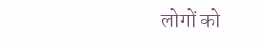लोगों को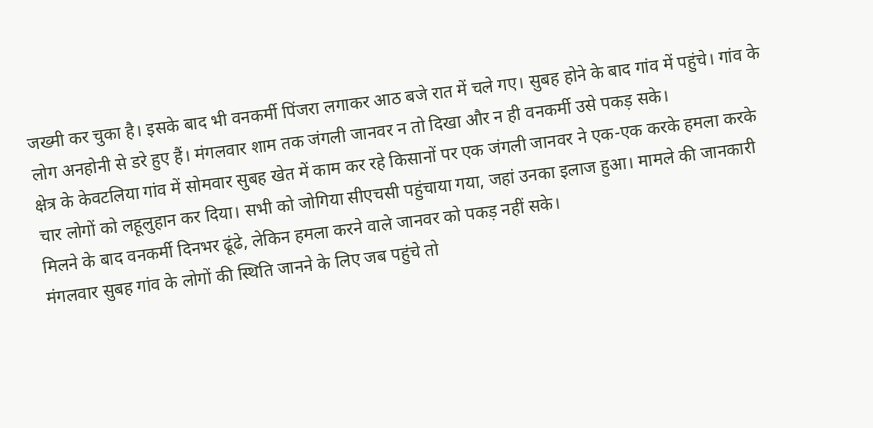जख्मी कर चुका है। इसके बाद भी वनकर्मी पिंजरा लगाकर आठ बजे रात में चले गए। सुबह होने के बाद गांव में पहुंचे। गांव के लोग अनहोनी से डरे हुए हैं। मंगलवार शाम तक जंगली जानवर न तो दिखा और न ही वनकर्मी उसे पकड़ सके।
क्षेत्र के केवटलिया गांव में सोमवार सुबह खेत में काम कर रहे किसानों पर एक जंगली जानवर ने एक-एक करके हमला करके चार लोगों को लहूलुहान कर दिया। सभी को जोगिया सीएचसी पहुंचाया गया, जहां उनका इलाज हुआ। मामले की जानकारी मिलने के बाद वनकर्मी दिनभर ढूंढे, लेकिन हमला करने वाले जानवर को पकड़ नहीं सके।
मंगलवार सुबह गांव के लोगों की स्थिति जानने के लिए जब पहुंचे तो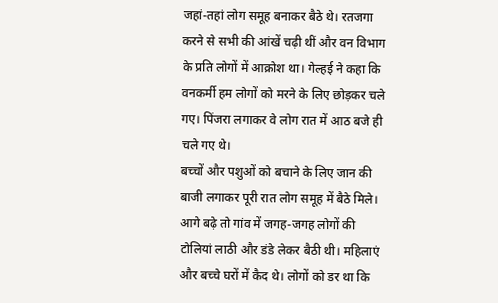जहां-तहां लोग समूह बनाकर बैठे थे। रतजगा करने से सभी की आंखें चढ़ी थीं और वन विभाग के प्रति लोगों में आक्रोश था। गेल्हई ने कहा कि वनकर्मी हम लोगों को मरने के लिए छोड़कर चले गए। पिंजरा लगाकर वे लोग रात में आठ बजे ही चले गए थे।
बच्चों और पशुओं को बचाने के लिए जान की बाजी लगाकर पूरी रात लोग समूह में बैठे मिले। आगे बढ़े तो गांव में जगह-जगह लोगों की टोलियां लाठी और डंडे लेकर बैठी थी। महिलाएं और बच्चे घरों में कैद थे। लोगों को डर था कि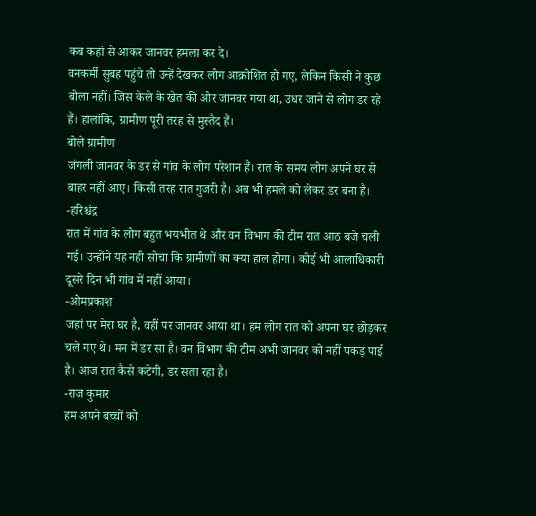कब कहां से आकर जानवर हमला कर दे।
वनकर्मी सुबह पहुंचे तो उन्हें देखकर लोग आक्रोशित हो गए, लेकिन किसी ने कुछ बोला नहीं। जिस केले के खेत की ओर जानवर गया था, उधर जाने से लोग डर रहे हैं। हालांकि, ग्रामीण पूरी तरह से मुस्तैद हैं।
बोले ग्रामीण
जंगली जानवर के डर से गांव के लोग परेशान हैं। रात के समय लोग अपने घर से बाहर नहीं आए। किसी तरह रात गुजरी है। अब भी हमले को लेकर डर बना है।
-हरिश्चंद्र
रात में गांव के लोग बहुत भयभीत थे और वन विभाग की टीम रात आठ बजे चली गई। उन्होंने यह नही सोचा कि ग्रामीणों का क्या हाल होगा। कोई भी आलाधिकारी दूसरे दिन भी गांव में नहीं आया।
-ओमप्रकाश
जहां पर मेरा घर है, वहीं पर जानवर आया था। हम लोग रात को अपना घर छोड़कर चले गए थे। मन में डर सा है। वन विभाग की टीम अभी जानवर को नहीं पकड़ पाई है। आज रात कैसे कटेगी, डर सता रहा है।
-राज कुमार
हम अपने बच्चों को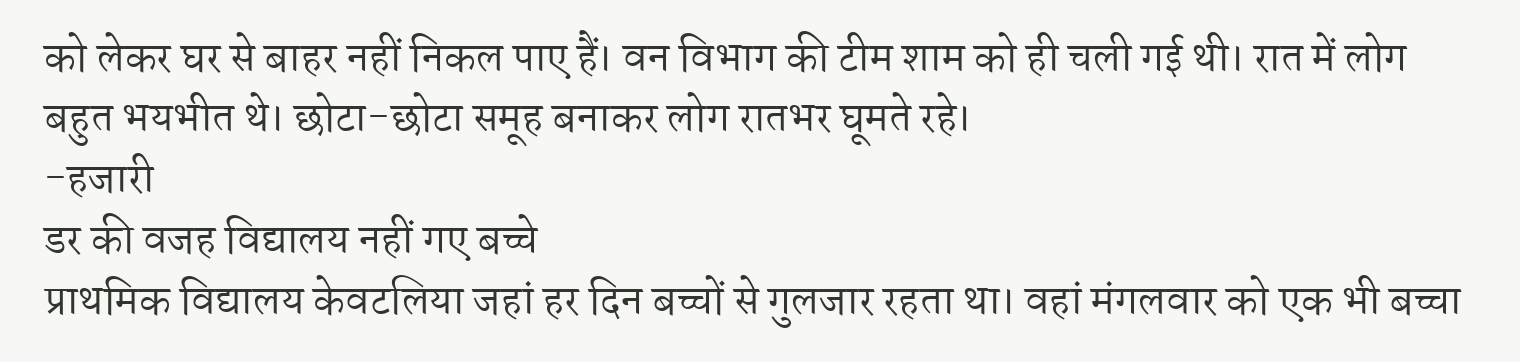को लेकर घर से बाहर नहीं निकल पाए हैं। वन विभाग की टीम शाम को ही चली गई थी। रात में लोग बहुत भयभीत थे। छोटा-छोटा समूह बनाकर लोग रातभर घूमते रहे।
-हजारी
डर की वजह विद्यालय नहीं गए बच्चे
प्राथमिक विद्यालय केवटलिया जहां हर दिन बच्चों से गुलजार रहता था। वहां मंगलवार को एक भी बच्चा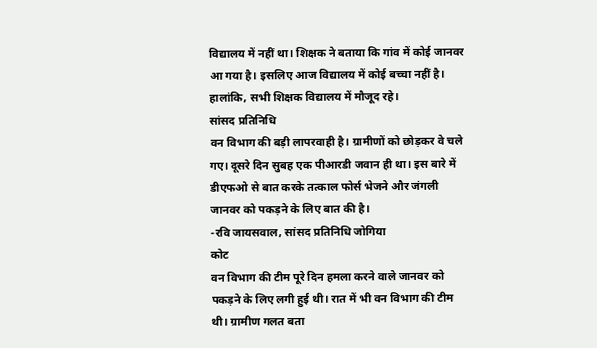विद्यालय में नहीं था। शिक्षक ने बताया कि गांव में कोई जानवर आ गया है। इसलिए आज विद्यालय में कोई बच्चा नहीं है। हालांकि, सभी शिक्षक विद्यालय में मौजूद रहे।
सांसद प्रतिनिधि
वन विभाग की बड़ी लापरवाही है। ग्रामीणों को छोड़कर वे चले गए। दूसरे दिन सुबह एक पीआरडी जवान ही था। इस बारे में डीएफओ से बात करके तत्काल फोर्स भेजने और जंगली जानवर को पकड़ने के लिए बात की है।
-रवि जायसवाल, सांसद प्रतिनिधि जोगिया
कोट
वन विभाग की टीम पूरे दिन हमला करने वाले जानवर को पकड़ने के लिए लगी हुई थी। रात में भी वन विभाग की टीम थी। ग्रामीण गलत बता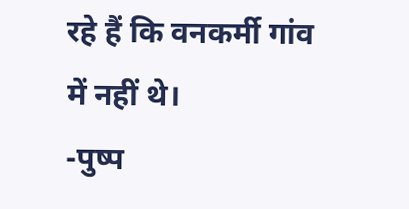रहे हैं कि वनकर्मी गांव में नहीं थे।
-पुष्प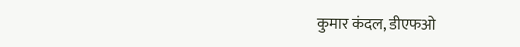कुमार कंदल, डीएफओ